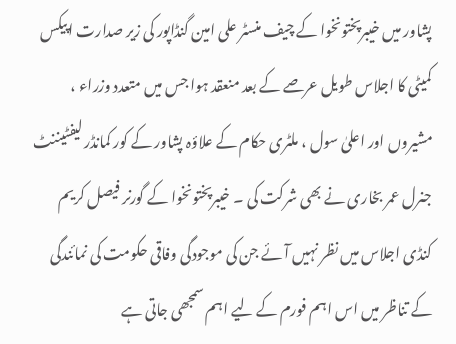پشاور میں خیبرپختونخوا کے چیف منسٹر علی امین گنڈاپور کی زیر صدارت اپیکس کمیٹی کا اجلاس طویل عرصے کے بعد منعقد ہوا جس میں متعدد وزراء ، مشیروں اور اعلیٰ سول ، ملٹری حکام کے علاؤہ پشاور کے کور کمانڈر لیفٹیننٹ جنرل عمر بخاری نے بھی شرکت کی ۔ خیبرپختونخوا کے گورنر فیصل کریم کنڈی اجلاس میں نظر نہیں آئے جن کی موجودگی وفاقی حکومت کی نمائندگی کے تناظر میں اس اہم فورم کے لیے اہم سمجھی جاتی ہے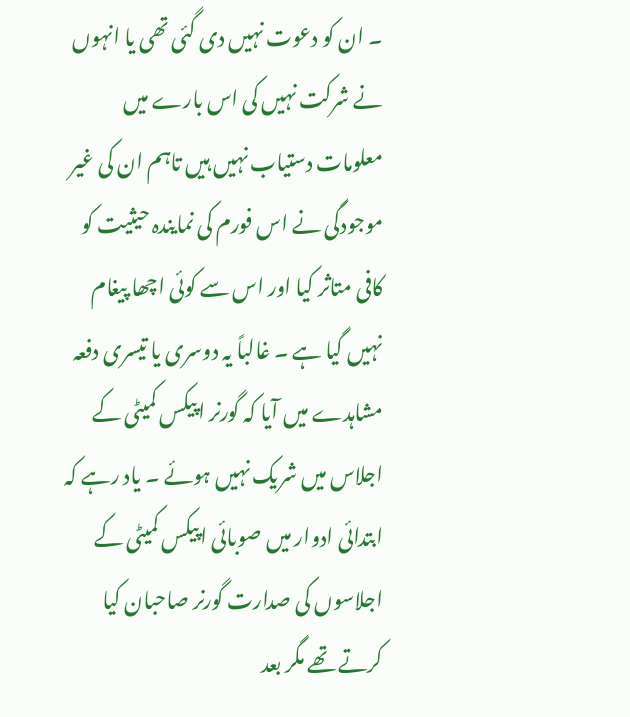۔ ان کو دعوت نہیں دی گئی تھی یا انہوں نے شرکت نہیں کی اس بارے میں معلومات دستیاب نہیں ہیں تاہم ان کی غیر موجودگی نے اس فورم کی نمایندہ حیثیت کو کافی متاثر کیا اور اس سے کوئی اچھا پیغام نہیں گیا ہے ۔ غالباً یہ دوسری یا تیسری دفعہ مشاہدے میں آیا کہ گورنر اپیکس کمیٹی کے اجلاس میں شریک نہیں ہوئے ۔ یاد رہے کہ ابتدائی ادوار میں صوبائی اپیکس کمیٹی کے اجلاسوں کی صدارت گورنر صاحبان کیا کرتے تھے مگر بعد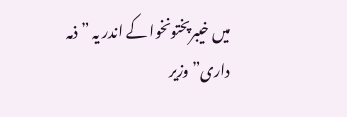میں خیبرپختونخوا کے اندر یہ ” ذمہ داری” وزیر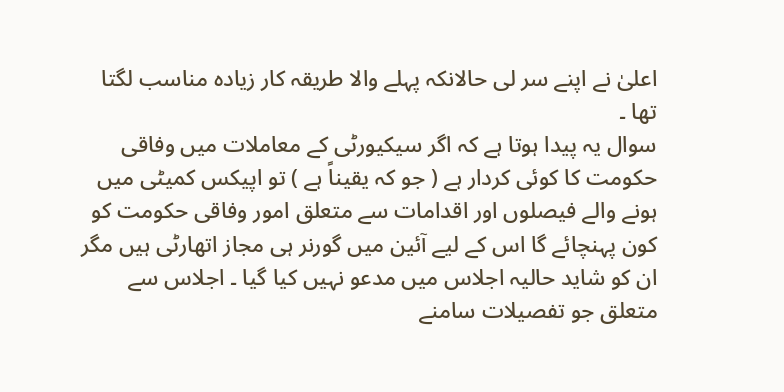اعلیٰ نے اپنے سر لی حالانکہ پہلے والا طریقہ کار زیادہ مناسب لگتا تھا ۔
سوال یہ پیدا ہوتا ہے کہ اگر سیکیورٹی کے معاملات میں وفاقی حکومت کا کوئی کردار ہے ( جو کہ یقیناً ہے ) تو اپیکس کمیٹی میں ہونے والے فیصلوں اور اقدامات سے متعلق امور وفاقی حکومت کو کون پہنچائے گا اس کے لیے آئین میں گورنر ہی مجاز اتھارٹی ہیں مگر ان کو شاید حالیہ اجلاس میں مدعو نہیں کیا گیا ۔ اجلاس سے متعلق جو تفصیلات سامنے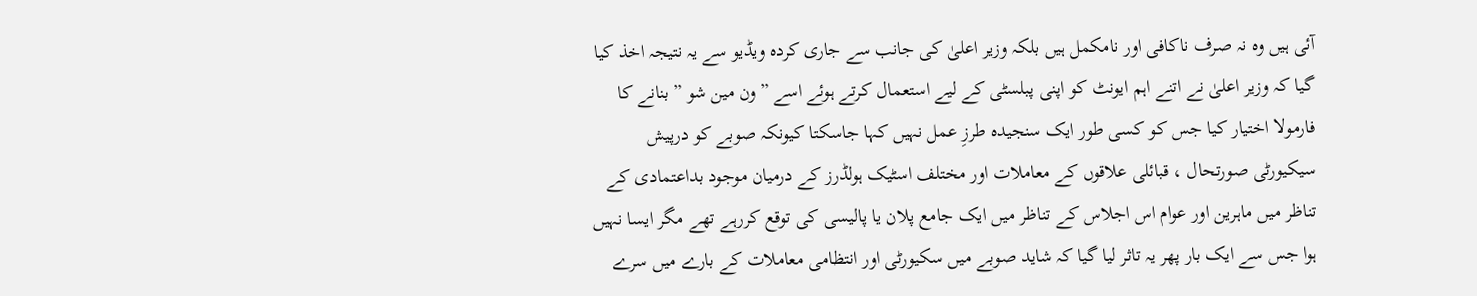آئی ہیں وہ نہ صرف ناکافی اور نامکمل ہیں بلکہ وزیر اعلیٰ کی جانب سے جاری کردہ ویڈیو سے یہ نتیجہ اخذ کیا گیا کہ وزیر اعلیٰ نے اتنے اہم ایونٹ کو اپنی پبلسٹی کے لیے استعمال کرتے ہوئے اسے ” ون مین شو ” بنانے کا فارمولا اختیار کیا جس کو کسی طور ایک سنجیدہ طرزِ عمل نہیں کہا جاسکتا کیونکہ صوبے کو درپیش سیکیورٹی صورتحال ، قبائلی علاقوں کے معاملات اور مختلف اسٹیک ہولڈرز کے درمیان موجود بداعتمادی کے تناظر میں ماہرین اور عوام اس اجلاس کے تناظر میں ایک جامع پلان یا پالیسی کی توقع کررہے تھے مگر ایسا نہیں ہوا جس سے ایک بار پھر یہ تاثر لیا گیا کہ شاید صوبے میں سکیورٹی اور انتظامی معاملات کے بارے میں سرے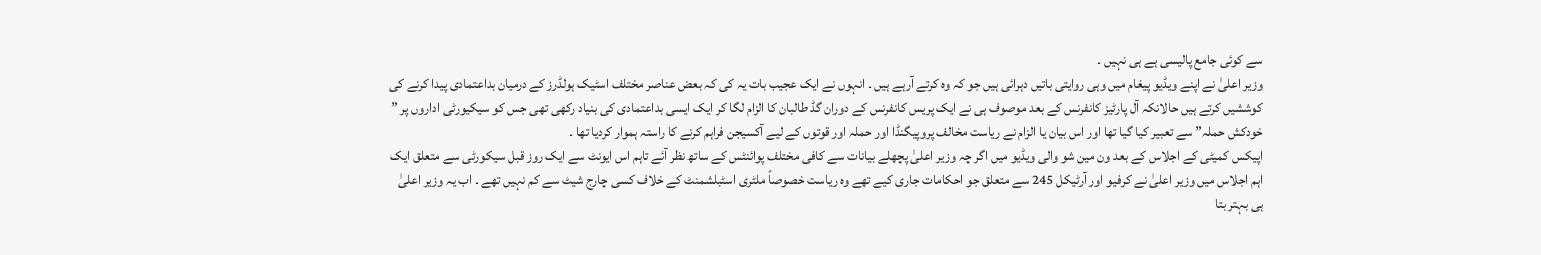سے کوئی جامع پالیسی ہے ہی نہیں ۔
وزیر اعلیٰ نے اپنے ویڈیو پیغام میں وہی روایتی باتیں دہرائی ہیں جو کہ وہ کرتے آرہے ہیں ۔ انہوں نے ایک عجیب بات یہ کی کہ بعض عناصر مختلف اسٹیک ہولڈرز کے درمیان بداعتمادی پیدا کرنے کی کوششیں کرتے ہیں حالانکہ آل پارٹیز کانفرنس کے بعد موصوف ہی نے ایک پریس کانفرنس کے دوران گڈ طالبان کا الزام لگا کر ایک ایسی بداعتمادی کی بنیاد رکھی تھی جس کو سیکیورٹی اداروں پر ” خودکش حملہ” سے تعبیر کیا گیا تھا اور اس بیان یا الزام نے ریاست مخالف پروپیگنڈا اور حملہ اور قوتوں کے لیے آکسیجن فراہم کرنے کا راستہ ہموار کردیا تھا ۔
اپیکس کمیٹی کے اجلاس کے بعد ون مین شو والی ویڈیو میں اگر چہ وزیر اعلیٰ پچھلے بیانات سے کافی مختلف پوائنٹس کے ساتھ نظر آئے تاہم اس ایونٹ سے ایک روز قبل سیکورٹی سے متعلق ایک اہم اجلاس میں وزیر اعلیٰ نے کرفیو اور آرٹیکل 245 سے متعلق جو احکامات جاری کیے تھے وہ ریاست خصوصاً ملٹری اسٹبلشمنٹ کے خلاف کسی چارج شیٹ سے کم نہیں تھے ۔ اب یہ وزیر اعلیٰ ہی بہتر بتا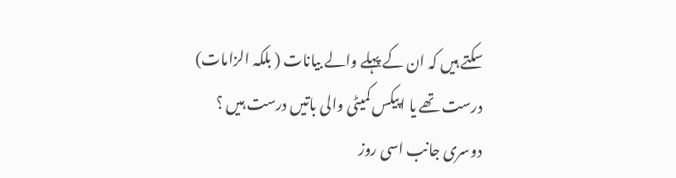سکتے ہیں کہ ان کے پہلے والے بیانات ( بلکہ الزامات) درست تھے یا اپیکس کمیٹی والی باتیں درست ہیں ؟
دوسری جانب اسی روز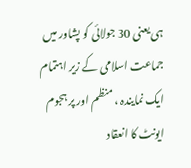ہی یعنی 30 جولائی کو پشاور میں جماعت اسلامی کے زیر اہتمام ایک نمایندہ ، منظم اور پر ہجوم ایونٹ کا انعقاد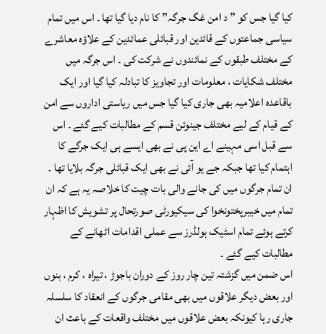کیا گیا جس کو ” د امن غگ جرگہ” کا نام دیا گیا تھا ۔ اس میں تمام سیاسی جماعتوں کے قائدین اور قبائلی عمائدین کے علاؤہ معاشرے کے مختلف طبقوں کے نمائندوں نے شرکت کی ۔ اس جرگہ میں مختلف شکایات ، معلومات اور تجاویز کا تبادلہ کیا گیا اور ایک باقاعدہ اعلامیہ بھی جاری کیا گیا جس میں ریاستی اداروں سے امن کے قیام کے لیے مختلف جینوئن قسم کے مطالبات کیے گئے ۔ اس سے قبل اسی مہینے اے این پی نے بھی ایسے ہی ایک جرگے کا اہتمام کیا تھا جبکہ جے یو آئی نے بھی ایک قبائلی جرگہ بلایا تھا ۔ ان تمام جرگوں میں کی جانے والی بات چیت کا خلاصہ یہ ہے کہ ان تمام میں خیبرپختونخوا کی سیکیورٹی صورتحال پر تشویش کا اظہار کرتے ہوئے تمام اسٹیک ہولڈرز سے عملی اقدامات اٹھانے کے مطالبات کیے گئے ۔
اس ضمن میں گزشتہ تین چار روز کے دوران باجوڑ ، تیراہ ، کرم ، بنوں اور بعض دیگر علاقوں میں بھی مقامی جرگوں کے انعقاد کا سلسلہ جاری رہا کیونکہ بعض علاقوں میں مختلف واقعات کے باعث ان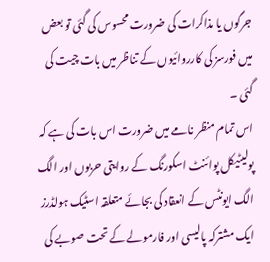جرگوں یا مذاکرات کی ضرورت محسوس کی گئی تو بعض میں فورسز کی کارروائیوں کے تناظر میں بات چیت کی گئی ۔
اس تمام منظر نامے میں ضرورت اس بات کی ہے کہ پولیٹیکل پوائنٹ اسکورنگ کے روایتی حربوں اور الگ الگ ایونٹس کے انعقاد کی بجائے متعلقہ اسٹیک ہولڈرز ایک مشترکہ پالیسی اور فارمولے کے تحت صوبے کی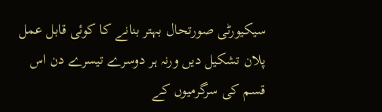سیکیورٹی صورتحال بہتر بنانے کا کوئی قابل عمل پلان تشکیل دیں ورنہ ہر دوسرے تیسرے دن اس قسم کی سرگرمیوں کے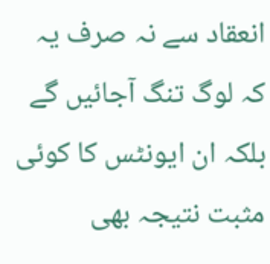انعقاد سے نہ صرف یہ کہ لوگ تنگ آجائیں گے بلکہ ان ایونٹس کا کوئی مثبت نتیجہ بھی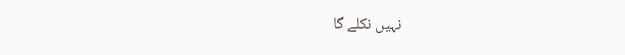نہیں نکلے گا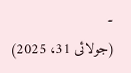۔
(جولائی 31، 2025)